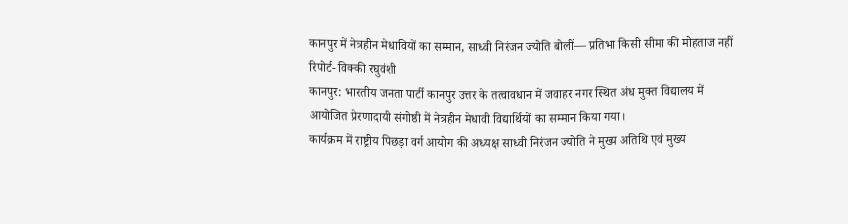कानपुर में नेत्रहीन मेधावियों का सम्मान, साध्वी निरंजन ज्योति बोलीं— प्रतिभा किसी सीमा की मोहताज नहीं
रिपोर्ट- विक्की रघुवंशी
कानपुर: भारतीय जनता पार्टी कानपुर उत्तर के तत्वावधान में जवाहर नगर स्थित अंध मुक्त विद्यालय में आयोजित प्रेरणादायी संगोष्ठी में नेत्रहीन मेधावी विद्यार्थियों का सम्मान किया गया।
कार्यक्रम में राष्ट्रीय पिछड़ा वर्ग आयोग की अध्यक्ष साध्वी निरंजन ज्योति ने मुख्य अतिथि एवं मुख्य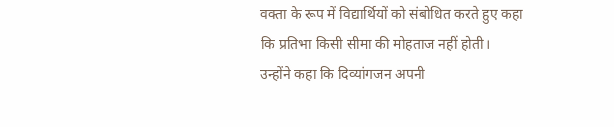वक्ता के रूप में विद्यार्थियों को संबोधित करते हुए कहा कि प्रतिभा किसी सीमा की मोहताज नहीं होती।
उन्होंने कहा कि दिव्यांगजन अपनी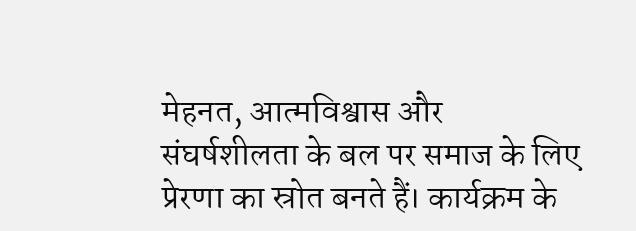मेहनत, आत्मविश्वास और संघर्षशीलता के बल पर समाज के लिए प्रेरणा का स्रोत बनते हैं। कार्यक्रम के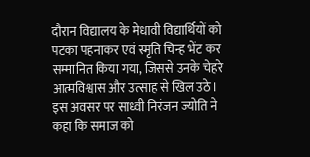दौरान विद्यालय के मेधावी विद्यार्थियों को पटका पहनाकर एवं स्मृति चिन्ह भेंट कर सम्मानित किया गया, जिससे उनके चेहरे आत्मविश्वास और उत्साह से खिल उठे।
इस अवसर पर साध्वी निरंजन ज्योति ने कहा कि समाज को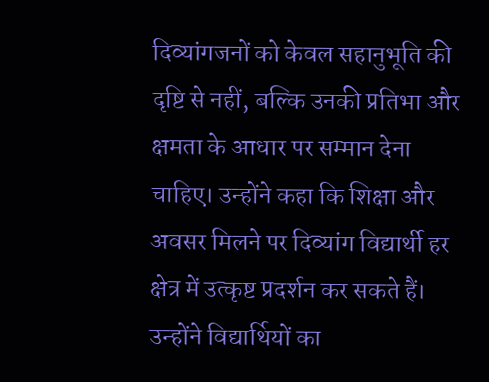दिव्यांगजनों को केवल सहानुभूति की दृष्टि से नहीं, बल्कि उनकी प्रतिभा और क्षमता के आधार पर सम्मान देना चाहिए। उन्होंने कहा कि शिक्षा और अवसर मिलने पर दिव्यांग विद्यार्थी हर क्षेत्र में उत्कृष्ट प्रदर्शन कर सकते हैं।
उन्होंने विद्यार्थियों का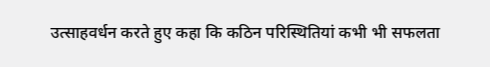उत्साहवर्धन करते हुए कहा कि कठिन परिस्थितियां कभी भी सफलता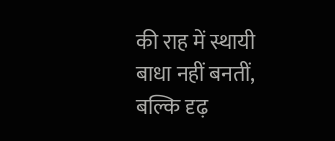की राह में स्थायी बाधा नहीं बनतीं, बल्कि दृढ़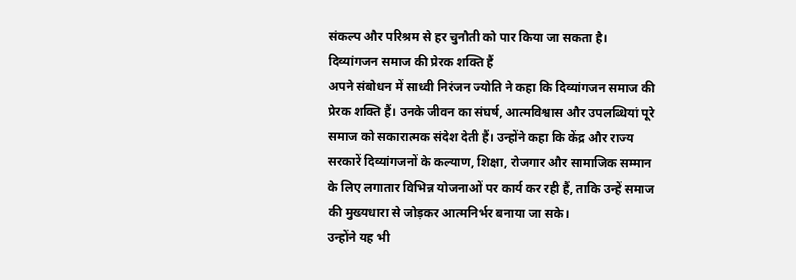संकल्प और परिश्रम से हर चुनौती को पार किया जा सकता है।
दिव्यांगजन समाज की प्रेरक शक्ति हैं
अपने संबोधन में साध्वी निरंजन ज्योति ने कहा कि दिव्यांगजन समाज की प्रेरक शक्ति हैं। उनके जीवन का संघर्ष, आत्मविश्वास और उपलब्धियां पूरे समाज को सकारात्मक संदेश देती हैं। उन्होंने कहा कि केंद्र और राज्य सरकारें दिव्यांगजनों के कल्याण, शिक्षा, रोजगार और सामाजिक सम्मान के लिए लगातार विभिन्न योजनाओं पर कार्य कर रही हैं, ताकि उन्हें समाज की मुख्यधारा से जोड़कर आत्मनिर्भर बनाया जा सके।
उन्होंने यह भी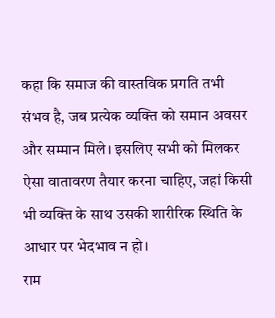कहा कि समाज की वास्तविक प्रगति तभी संभव है, जब प्रत्येक व्यक्ति को समान अवसर और सम्मान मिले। इसलिए सभी को मिलकर ऐसा वातावरण तैयार करना चाहिए, जहां किसी भी व्यक्ति के साथ उसकी शारीरिक स्थिति के आधार पर भेदभाव न हो।
राम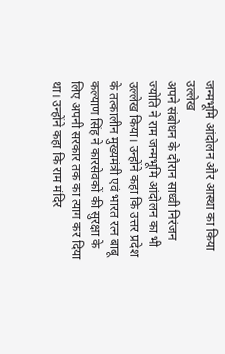जन्मभूमि आंदोलन और आस्था का किया उल्लेख
अपने संबोधन के दौरान साध्वी निरंजन ज्योति ने राम जन्मभूमि आंदोलन का भी उल्लेख किया। उन्होंने कहा कि उत्तर प्रदेश के तत्कालीन मुख्यमंत्री एवं भारत रत्न बाबू कल्याण सिंह ने कारसेवकों की सुरक्षा के लिए अपनी सरकार तक का त्याग कर दिया था। उन्होंने कहा कि राम मंदिर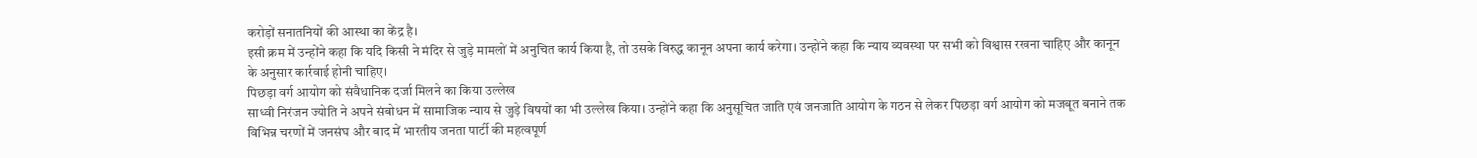करोड़ों सनातनियों की आस्था का केंद्र है।
इसी क्रम में उन्होंने कहा कि यदि किसी ने मंदिर से जुड़े मामलों में अनुचित कार्य किया है, तो उसके विरुद्ध कानून अपना कार्य करेगा। उन्होंने कहा कि न्याय व्यवस्था पर सभी को विश्वास रखना चाहिए और कानून के अनुसार कार्रवाई होनी चाहिए।
पिछड़ा वर्ग आयोग को संवैधानिक दर्जा मिलने का किया उल्लेख
साध्वी निरंजन ज्योति ने अपने संबोधन में सामाजिक न्याय से जुड़े विषयों का भी उल्लेख किया। उन्होंने कहा कि अनुसूचित जाति एवं जनजाति आयोग के गठन से लेकर पिछड़ा वर्ग आयोग को मजबूत बनाने तक विभिन्न चरणों में जनसंघ और बाद में भारतीय जनता पार्टी की महत्वपूर्ण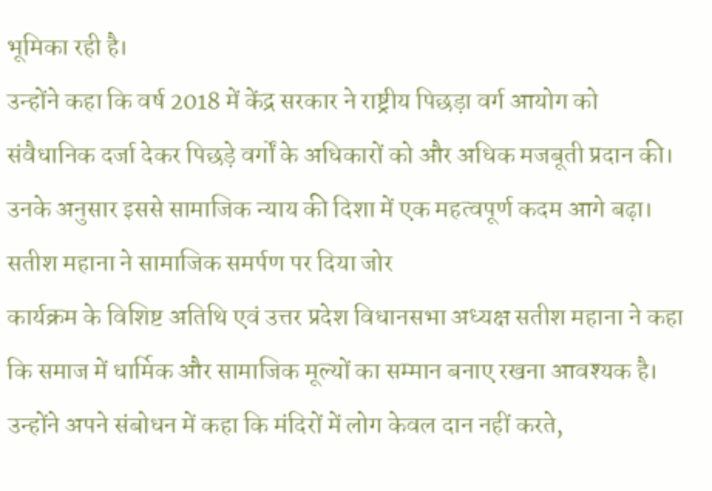भूमिका रही है।
उन्होंने कहा कि वर्ष 2018 में केंद्र सरकार ने राष्ट्रीय पिछड़ा वर्ग आयोग को संवैधानिक दर्जा देकर पिछड़े वर्गों के अधिकारों को और अधिक मजबूती प्रदान की। उनके अनुसार इससे सामाजिक न्याय की दिशा में एक महत्वपूर्ण कदम आगे बढ़ा।
सतीश महाना ने सामाजिक समर्पण पर दिया जोर
कार्यक्रम के विशिष्ट अतिथि एवं उत्तर प्रदेश विधानसभा अध्यक्ष सतीश महाना ने कहा कि समाज में धार्मिक और सामाजिक मूल्यों का सम्मान बनाए रखना आवश्यक है।
उन्होंने अपने संबोधन में कहा कि मंदिरों में लोग केवल दान नहीं करते,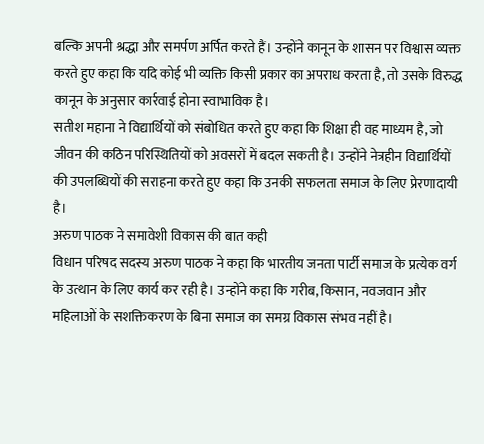बल्कि अपनी श्रद्धा और समर्पण अर्पित करते हैं। उन्होंने कानून के शासन पर विश्वास व्यक्त करते हुए कहा कि यदि कोई भी व्यक्ति किसी प्रकार का अपराध करता है, तो उसके विरुद्ध कानून के अनुसार कार्रवाई होना स्वाभाविक है।
सतीश महाना ने विद्यार्थियों को संबोधित करते हुए कहा कि शिक्षा ही वह माध्यम है, जो जीवन की कठिन परिस्थितियों को अवसरों में बदल सकती है। उन्होंने नेत्रहीन विद्यार्थियों की उपलब्धियों की सराहना करते हुए कहा कि उनकी सफलता समाज के लिए प्रेरणादायी है।
अरुण पाठक ने समावेशी विकास की बात कही
विधान परिषद सदस्य अरुण पाठक ने कहा कि भारतीय जनता पार्टी समाज के प्रत्येक वर्ग के उत्थान के लिए कार्य कर रही है। उन्होंने कहा कि गरीब, किसान, नवजवान और महिलाओं के सशक्तिकरण के बिना समाज का समग्र विकास संभव नहीं है।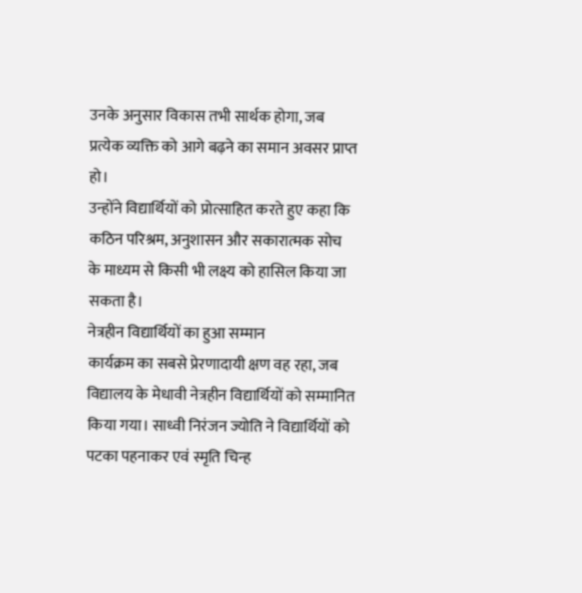उनके अनुसार विकास तभी सार्थक होगा, जब प्रत्येक व्यक्ति को आगे बढ़ने का समान अवसर प्राप्त हो।
उन्होंने विद्यार्थियों को प्रोत्साहित करते हुए कहा कि कठिन परिश्रम, अनुशासन और सकारात्मक सोच के माध्यम से किसी भी लक्ष्य को हासिल किया जा सकता है।
नेत्रहीन विद्यार्थियों का हुआ सम्मान
कार्यक्रम का सबसे प्रेरणादायी क्षण वह रहा, जब विद्यालय के मेधावी नेत्रहीन विद्यार्थियों को सम्मानित किया गया। साध्वी निरंजन ज्योति ने विद्यार्थियों को पटका पहनाकर एवं स्मृति चिन्ह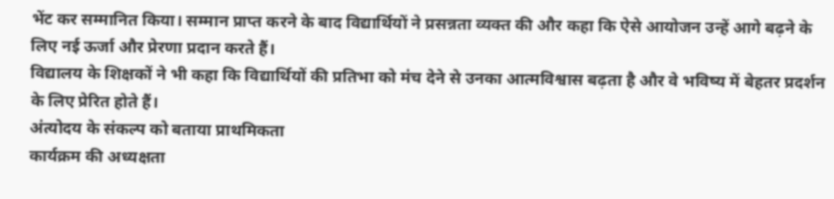भेंट कर सम्मानित किया। सम्मान प्राप्त करने के बाद विद्यार्थियों ने प्रसन्नता व्यक्त की और कहा कि ऐसे आयोजन उन्हें आगे बढ़ने के लिए नई ऊर्जा और प्रेरणा प्रदान करते हैं।
विद्यालय के शिक्षकों ने भी कहा कि विद्यार्थियों की प्रतिभा को मंच देने से उनका आत्मविश्वास बढ़ता है और वे भविष्य में बेहतर प्रदर्शन के लिए प्रेरित होते हैं।
अंत्योदय के संकल्प को बताया प्राथमिकता
कार्यक्रम की अध्यक्षता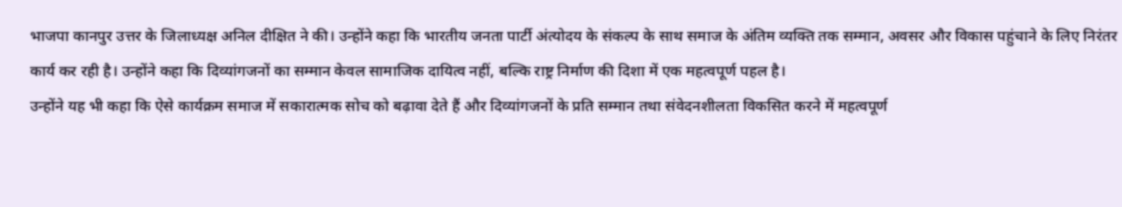भाजपा कानपुर उत्तर के जिलाध्यक्ष अनिल दीक्षित ने की। उन्होंने कहा कि भारतीय जनता पार्टी अंत्योदय के संकल्प के साथ समाज के अंतिम व्यक्ति तक सम्मान, अवसर और विकास पहुंचाने के लिए निरंतर कार्य कर रही है। उन्होंने कहा कि दिव्यांगजनों का सम्मान केवल सामाजिक दायित्व नहीं, बल्कि राष्ट्र निर्माण की दिशा में एक महत्वपूर्ण पहल है।
उन्होंने यह भी कहा कि ऐसे कार्यक्रम समाज में सकारात्मक सोच को बढ़ावा देते हैं और दिव्यांगजनों के प्रति सम्मान तथा संवेदनशीलता विकसित करने में महत्वपूर्ण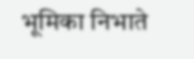भूमिका निभाते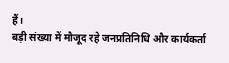हैं।
बड़ी संख्या में मौजूद रहे जनप्रतिनिधि और कार्यकर्ता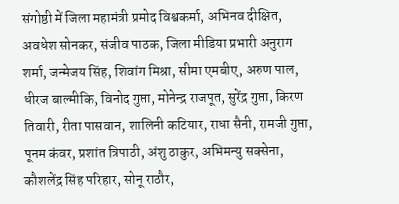संगोष्ठी में जिला महामंत्री प्रमोद विश्वकर्मा, अभिनव दीक्षित, अवधेश सोनकर, संजीव पाठक, जिला मीडिया प्रभारी अनुराग शर्मा, जन्मेजय सिंह, शिवांग मिश्रा, सीमा एमबीए, अरुण पाल, धीरज बाल्मीकि, विनोद गुप्ता, मोनेन्द्र राजपूत, सुरेंद्र गुप्ता, किरण तिवारी, रीता पासवान, शालिनी कटियार, राधा सैनी, रामजी गुप्ता, पूनम कंवर, प्रशांत त्रिपाठी, अंशु ठाकुर, अभिमन्यु सक्सेना, कौशलेंद्र सिंह परिहार, सोनू राठौर,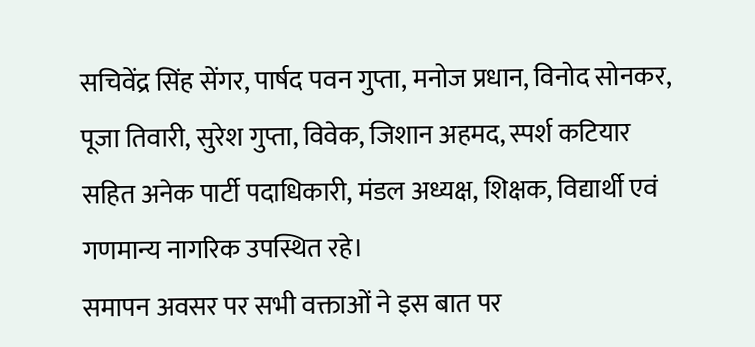सचिवेंद्र सिंह सेंगर, पार्षद पवन गुप्ता, मनोज प्रधान, विनोद सोनकर, पूजा तिवारी, सुरेश गुप्ता, विवेक, जिशान अहमद, स्पर्श कटियार सहित अनेक पार्टी पदाधिकारी, मंडल अध्यक्ष, शिक्षक, विद्यार्थी एवं गणमान्य नागरिक उपस्थित रहे।
समापन अवसर पर सभी वक्ताओं ने इस बात पर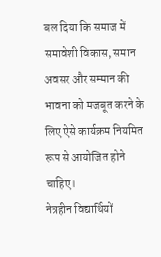बल दिया कि समाज में समावेशी विकास, समान अवसर और सम्मान की भावना को मजबूत करने के लिए ऐसे कार्यक्रम नियमित रूप से आयोजित होने चाहिए।
नेत्रहीन विद्यार्थियों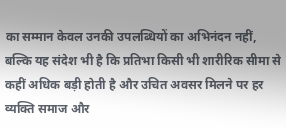का सम्मान केवल उनकी उपलब्धियों का अभिनंदन नहीं, बल्कि यह संदेश भी है कि प्रतिभा किसी भी शारीरिक सीमा से कहीं अधिक बड़ी होती है और उचित अवसर मिलने पर हर व्यक्ति समाज और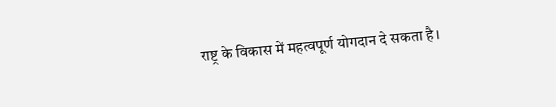राष्ट्र के विकास में महत्वपूर्ण योगदान दे सकता है।